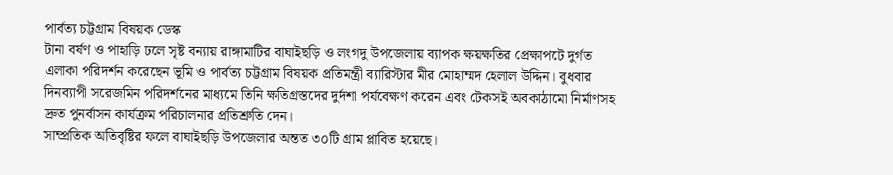পার্বত্য চট্টগ্রাম বিষয়ক ডেস্ক
টানা বর্ষণ ও পাহাড়ি ঢলে সৃষ্ট বন্যায় রাঙ্গামাটির বাঘাইছড়ি ও লংগদু উপজেলায় ব্যাপক ক্ষয়ক্ষতির প্রেক্ষাপটে দুর্গত এলাকা পরিদর্শন করেছেন ভূমি ও পার্বত্য চট্টগ্রাম বিষয়ক প্রতিমন্ত্রী ব্যারিস্টার মীর মোহাম্মদ হেলাল উদ্দিন। বুধবার দিনব্যাপী সরেজমিন পরিদর্শনের মাধ্যমে তিনি ক্ষতিগ্রস্তদের দুর্দশা পর্যবেক্ষণ করেন এবং টেকসই অবকাঠামো নির্মাণসহ দ্রুত পুনর্বাসন কার্যক্রম পরিচালনার প্রতিশ্রুতি দেন।
সাম্প্রতিক অতিবৃষ্টির ফলে বাঘাইছড়ি উপজেলার অন্তত ৩০টি গ্রাম প্লাবিত হয়েছে।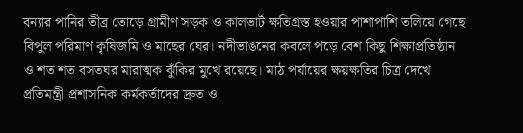বন্যার পানির তীব্র তোড়ে গ্রামীণ সড়ক ও কালভার্ট ক্ষতিগ্রস্ত হওয়ার পাশাপাশি তলিয়ে গেছে বিপুল পরিমাণ কৃষিজমি ও মাছের ঘের। নদীভাঙনের কবলে পড়ে বেশ কিছু শিক্ষাপ্রতিষ্ঠান ও শত শত বসতঘর মারাত্মক ঝুঁকির মুখে রয়েছে। মাঠ পর্যায়ের ক্ষয়ক্ষতির চিত্র দেখে প্রতিমন্ত্রী প্রশাসনিক কর্মকর্তাদের দ্রুত ও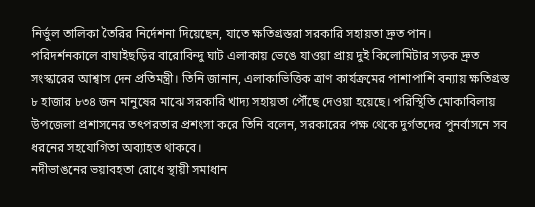নির্ভুল তালিকা তৈরির নির্দেশনা দিয়েছেন, যাতে ক্ষতিগ্রস্তরা সরকারি সহায়তা দ্রুত পান।
পরিদর্শনকালে বাঘাইছড়ির বারোবিন্দু ঘাট এলাকায় ভেঙে যাওয়া প্রায় দুই কিলোমিটার সড়ক দ্রুত সংস্কারের আশ্বাস দেন প্রতিমন্ত্রী। তিনি জানান, এলাকাভিত্তিক ত্রাণ কার্যক্রমের পাশাপাশি বন্যায় ক্ষতিগ্রস্ত ৮ হাজার ৮৩৪ জন মানুষের মাঝে সরকারি খাদ্য সহায়তা পৌঁছে দেওয়া হয়েছে। পরিস্থিতি মোকাবিলায় উপজেলা প্রশাসনের তৎপরতার প্রশংসা করে তিনি বলেন, সরকারের পক্ষ থেকে দুর্গতদের পুনর্বাসনে সব ধরনের সহযোগিতা অব্যাহত থাকবে।
নদীভাঙনের ভয়াবহতা রোধে স্থায়ী সমাধান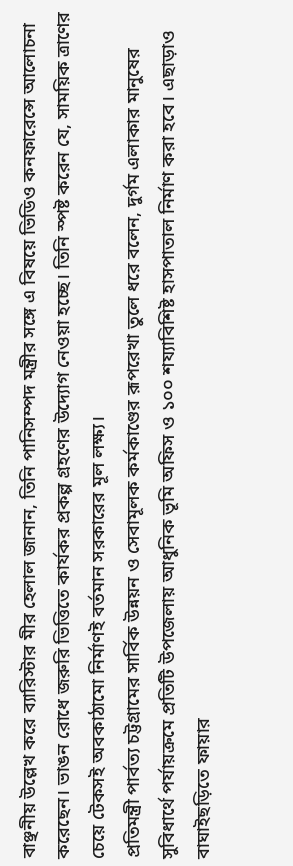বাঞ্ছনীয় উল্লেখ করে ব্যারিস্টার মীর হেলাল জানান, তিনি পানিসম্পদ মন্ত্রীর সঙ্গে এ বিষয়ে ভিডিও কনফারেন্সে আলোচনা করেছেন। ভাঙন রোধে জরুরি ভিত্তিতে কার্যকর প্রকল্প গ্রহণের উদ্যোগ নেওয়া হচ্ছে। তিনি স্পষ্ট করেন যে, সাময়িক ত্রাণের চেয়ে টেকসই অবকাঠামো নির্মাণই বর্তমান সরকারের মূল লক্ষ্য।
প্রতিমন্ত্রী পার্বত্য চট্টগ্রামের সার্বিক উন্নয়ন ও সেবামূলক কর্মকাণ্ডের রূপরেখা তুলে ধরে বলেন, দুর্গম এলাকার মানুষের সুবিধার্থে পর্যায়ক্রমে প্রতিটি উপজেলায় আধুনিক ভূমি অফিস ও ১০০ শয্যাবিশিষ্ট হাসপাতাল নির্মাণ করা হবে। এছাড়াও বাঘাইছড়িতে ফায়ার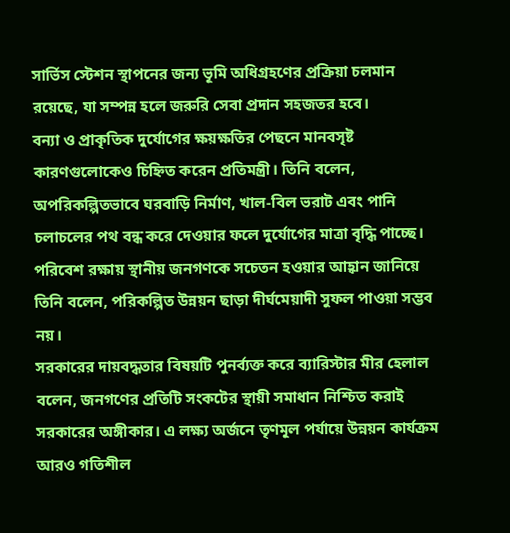সার্ভিস স্টেশন স্থাপনের জন্য ভূমি অধিগ্রহণের প্রক্রিয়া চলমান রয়েছে, যা সম্পন্ন হলে জরুরি সেবা প্রদান সহজতর হবে।
বন্যা ও প্রাকৃতিক দুর্যোগের ক্ষয়ক্ষতির পেছনে মানবসৃষ্ট কারণগুলোকেও চিহ্নিত করেন প্রতিমন্ত্রী। তিনি বলেন, অপরিকল্পিতভাবে ঘরবাড়ি নির্মাণ, খাল-বিল ভরাট এবং পানি চলাচলের পথ বন্ধ করে দেওয়ার ফলে দুর্যোগের মাত্রা বৃদ্ধি পাচ্ছে। পরিবেশ রক্ষায় স্থানীয় জনগণকে সচেতন হওয়ার আহ্বান জানিয়ে তিনি বলেন, পরিকল্পিত উন্নয়ন ছাড়া দীর্ঘমেয়াদী সুফল পাওয়া সম্ভব নয়।
সরকারের দায়বদ্ধতার বিষয়টি পুনর্ব্যক্ত করে ব্যারিস্টার মীর হেলাল বলেন, জনগণের প্রতিটি সংকটের স্থায়ী সমাধান নিশ্চিত করাই সরকারের অঙ্গীকার। এ লক্ষ্য অর্জনে তৃণমূল পর্যায়ে উন্নয়ন কার্যক্রম আরও গতিশীল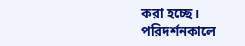করা হচ্ছে।
পরিদর্শনকালে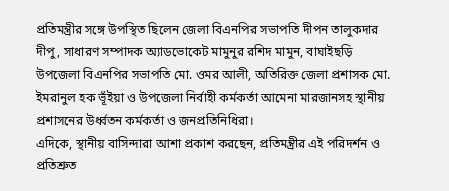প্রতিমন্ত্রীর সঙ্গে উপস্থিত ছিলেন জেলা বিএনপির সভাপতি দীপন তালুকদার দীপু, সাধারণ সম্পাদক অ্যাডভোকেট মামুনুর রশিদ মামুন, বাঘাইছড়ি উপজেলা বিএনপির সভাপতি মো. ওমর আলী, অতিরিক্ত জেলা প্রশাসক মো. ইমরানুল হক ভূঁইয়া ও উপজেলা নির্বাহী কর্মকর্তা আমেনা মারজানসহ স্থানীয় প্রশাসনের উর্ধ্বতন কর্মকর্তা ও জনপ্রতিনিধিরা।
এদিকে, স্থানীয় বাসিন্দারা আশা প্রকাশ করছেন, প্রতিমন্ত্রীর এই পরিদর্শন ও প্রতিশ্রুত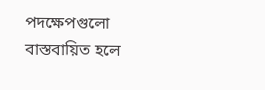পদক্ষেপগুলো বাস্তবায়িত হলে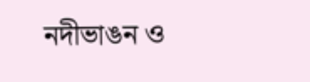নদীভাঙন ও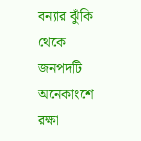বন্যার ঝুঁকি থেকে জনপদটি অনেকাংশে রক্ষা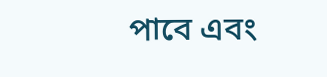পাবে এবং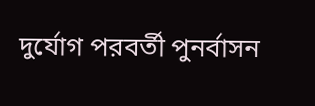দুর্যোগ পরবর্তী পুনর্বাসন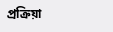প্রক্রিয়া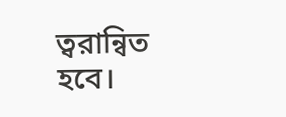ত্বরান্বিত হবে।